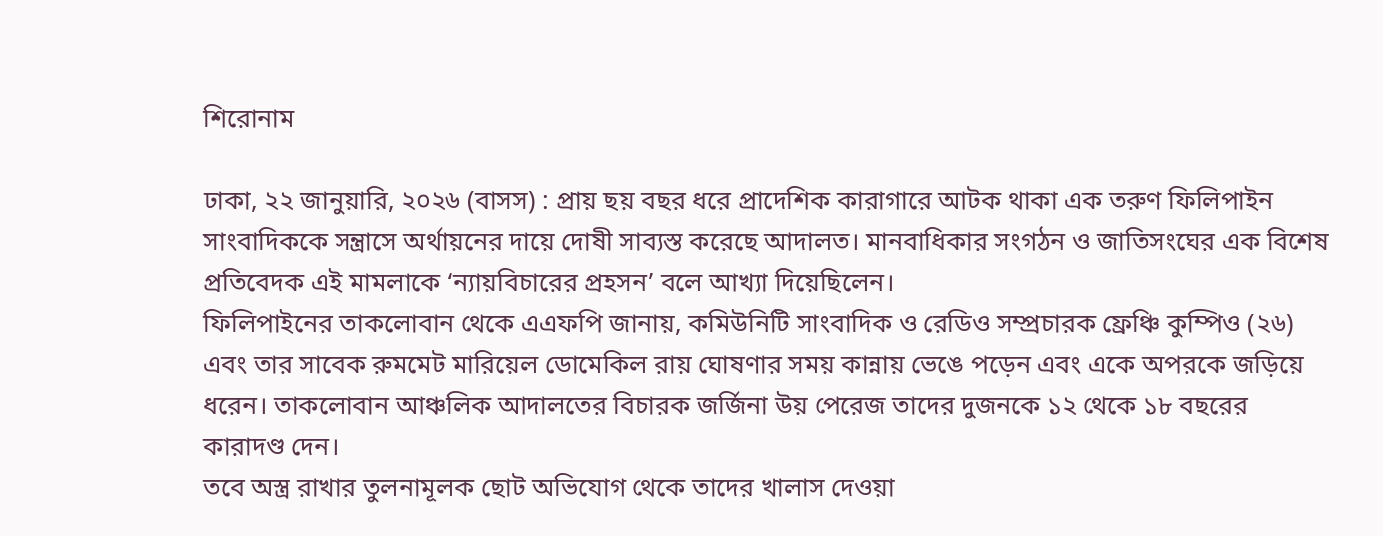শিরোনাম

ঢাকা, ২২ জানুয়ারি, ২০২৬ (বাসস) : প্রায় ছয় বছর ধরে প্রাদেশিক কারাগারে আটক থাকা এক তরুণ ফিলিপাইন সাংবাদিককে সন্ত্রাসে অর্থায়নের দায়ে দোষী সাব্যস্ত করেছে আদালত। মানবাধিকার সংগঠন ও জাতিসংঘের এক বিশেষ প্রতিবেদক এই মামলাকে ‘ন্যায়বিচারের প্রহসন’ বলে আখ্যা দিয়েছিলেন।
ফিলিপাইনের তাকলোবান থেকে এএফপি জানায়, কমিউনিটি সাংবাদিক ও রেডিও সম্প্রচারক ফ্রেঞ্চি কুম্পিও (২৬) এবং তার সাবেক রুমমেট মারিয়েল ডোমেকিল রায় ঘোষণার সময় কান্নায় ভেঙে পড়েন এবং একে অপরকে জড়িয়ে ধরেন। তাকলোবান আঞ্চলিক আদালতের বিচারক জর্জিনা উয় পেরেজ তাদের দুজনকে ১২ থেকে ১৮ বছরের কারাদণ্ড দেন।
তবে অস্ত্র রাখার তুলনামূলক ছোট অভিযোগ থেকে তাদের খালাস দেওয়া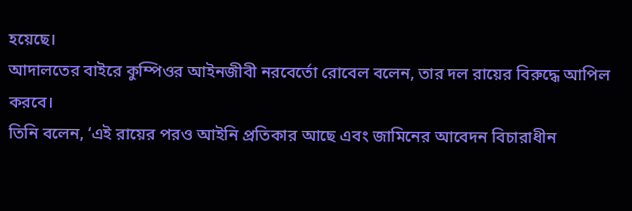হয়েছে।
আদালতের বাইরে কুম্পিওর আইনজীবী নরবের্তো রোবেল বলেন, তার দল রায়ের বিরুদ্ধে আপিল করবে।
তিনি বলেন, ‘এই রায়ের পরও আইনি প্রতিকার আছে এবং জামিনের আবেদন বিচারাধীন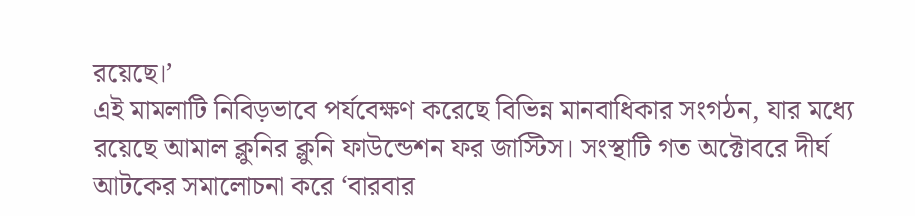রয়েছে।’
এই মামলাটি নিবিড়ভাবে পর্যবেক্ষণ করেছে বিভিন্ন মানবাধিকার সংগঠন, যার মধ্যে রয়েছে আমাল ক্লুনির ক্লুনি ফাউন্ডেশন ফর জাস্টিস। সংস্থাটি গত অক্টোবরে দীর্ঘ আটকের সমালোচনা করে ‘বারবার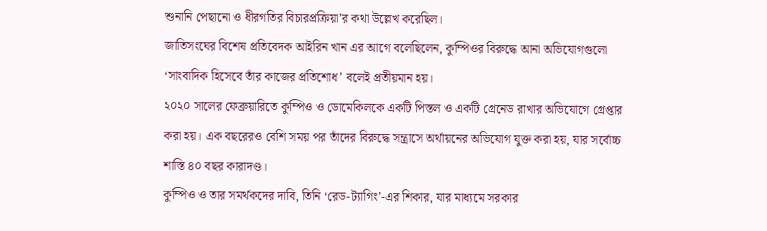শুনানি পেছানো ও ধীরগতির বিচারপ্রক্রিয়া’র কথা উল্লেখ করেছিল।
জাতিসংঘের বিশেষ প্রতিবেদক আইরিন খান এর আগে বলেছিলেন, কুম্পিওর বিরুদ্ধে আনা অভিযোগগুলো ‘সাংবাদিক হিসেবে তাঁর কাজের প্রতিশোধ’ বলেই প্রতীয়মান হয়।
২০২০ সালের ফেব্রুয়ারিতে কুম্পিও ও ডোমেকিলকে একটি পিস্তল ও একটি গ্রেনেড রাখার অভিযোগে গ্রেপ্তার করা হয়। এক বছরেরও বেশি সময় পর তাঁদের বিরুদ্ধে সন্ত্রাসে অর্থায়নের অভিযোগ যুক্ত করা হয়, যার সর্বোচ্চ শাস্তি ৪০ বছর কারাদণ্ড।
কুম্পিও ও তার সমর্থকদের দাবি, তিনি ‘রেড-ট্যাগিং’-এর শিকার, যার মাধ্যমে সরকার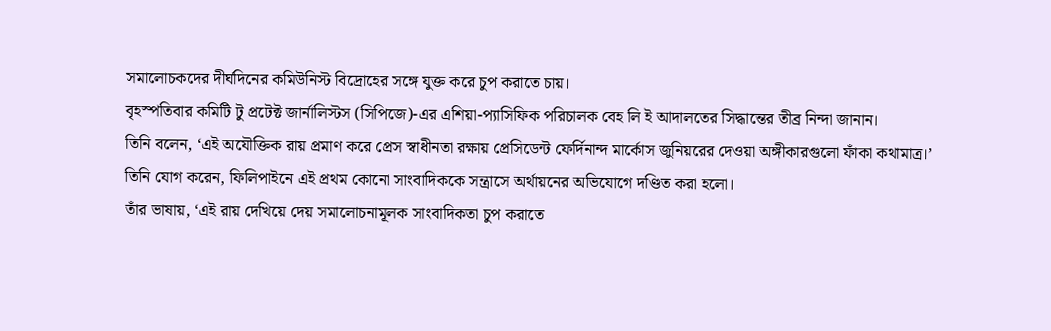সমালোচকদের দীর্ঘদিনের কমিউনিস্ট বিদ্রোহের সঙ্গে যুক্ত করে চুপ করাতে চায়।
বৃহস্পতিবার কমিটি টু প্রটেক্ট জার্নালিস্টস (সিপিজে)-এর এশিয়া-প্যাসিফিক পরিচালক বেহ লি ই আদালতের সিদ্ধান্তের তীব্র নিন্দা জানান।
তিনি বলেন, ‘এই অযৌক্তিক রায় প্রমাণ করে প্রেস স্বাধীনতা রক্ষায় প্রেসিডেন্ট ফের্দিনান্দ মার্কোস জুনিয়রের দেওয়া অঙ্গীকারগুলো ফাঁকা কথামাত্র।’ তিনি যোগ করেন, ফিলিপাইনে এই প্রথম কোনো সাংবাদিককে সন্ত্রাসে অর্থায়নের অভিযোগে দণ্ডিত করা হলো।
তাঁর ভাষায়, ‘এই রায় দেখিয়ে দেয় সমালোচনামূলক সাংবাদিকতা চুপ করাতে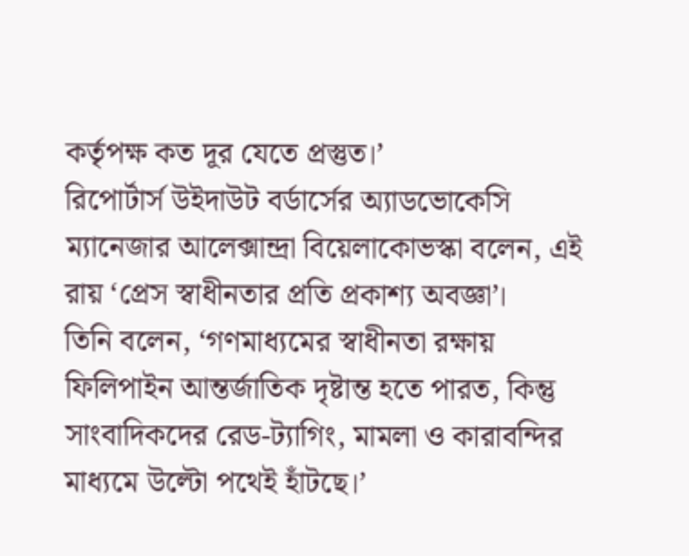কর্তৃপক্ষ কত দূর যেতে প্রস্তুত।’
রিপোর্টার্স উইদাউট বর্ডার্সের অ্যাডভোকেসি ম্যানেজার আলেক্সান্দ্রা বিয়েলাকোভস্কা বলেন, এই রায় ‘প্রেস স্বাধীনতার প্রতি প্রকাশ্য অবজ্ঞা’।
তিনি বলেন, ‘গণমাধ্যমের স্বাধীনতা রক্ষায় ফিলিপাইন আন্তর্জাতিক দৃষ্টান্ত হতে পারত, কিন্তু সাংবাদিকদের রেড-ট্যাগিং, মামলা ও কারাবন্দির মাধ্যমে উল্টো পথেই হাঁটছে।’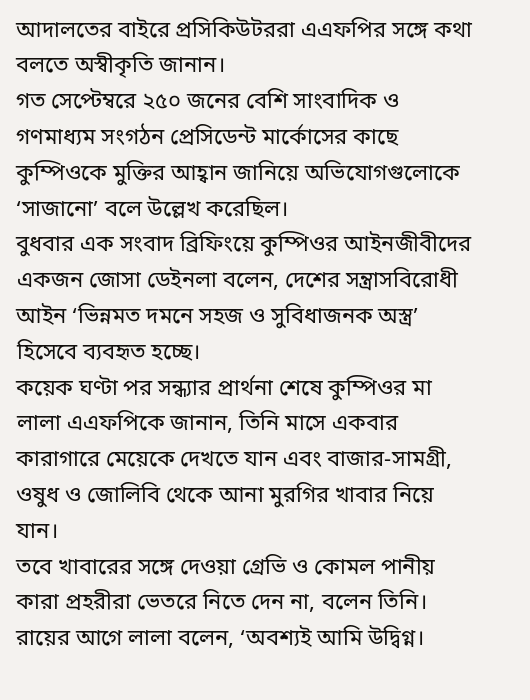আদালতের বাইরে প্রসিকিউটররা এএফপির সঙ্গে কথা বলতে অস্বীকৃতি জানান।
গত সেপ্টেম্বরে ২৫০ জনের বেশি সাংবাদিক ও গণমাধ্যম সংগঠন প্রেসিডেন্ট মার্কোসের কাছে কুম্পিওকে মুক্তির আহ্বান জানিয়ে অভিযোগগুলোকে ‘সাজানো’ বলে উল্লেখ করেছিল।
বুধবার এক সংবাদ ব্রিফিংয়ে কুম্পিওর আইনজীবীদের একজন জোসা ডেইনলা বলেন, দেশের সন্ত্রাসবিরোধী আইন ‘ভিন্নমত দমনে সহজ ও সুবিধাজনক অস্ত্র’ হিসেবে ব্যবহৃত হচ্ছে।
কয়েক ঘণ্টা পর সন্ধ্যার প্রার্থনা শেষে কুম্পিওর মা লালা এএফপিকে জানান, তিনি মাসে একবার কারাগারে মেয়েকে দেখতে যান এবং বাজার-সামগ্রী, ওষুধ ও জোলিবি থেকে আনা মুরগির খাবার নিয়ে যান।
তবে খাবারের সঙ্গে দেওয়া গ্রেভি ও কোমল পানীয় কারা প্রহরীরা ভেতরে নিতে দেন না, বলেন তিনি।
রায়ের আগে লালা বলেন, ‘অবশ্যই আমি উদ্বিগ্ন।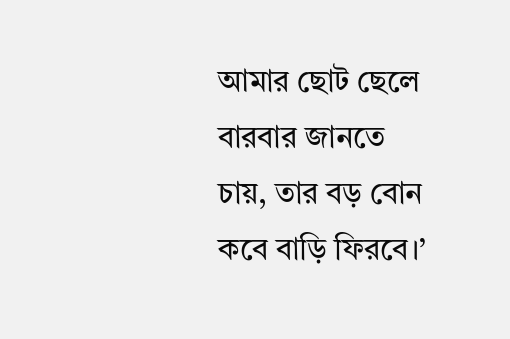আমার ছোট ছেলে বারবার জানতে চায়, তার বড় বোন কবে বাড়ি ফিরবে।’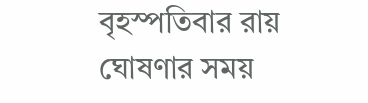বৃহস্পতিবার রায় ঘোষণার সময়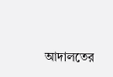আদালতের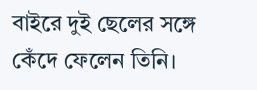বাইরে দুই ছেলের সঙ্গে কেঁদে ফেলেন তিনি।